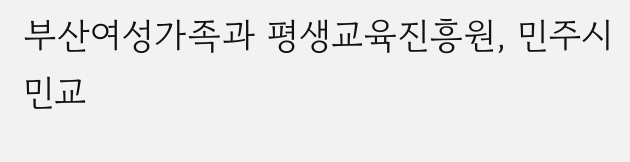부산여성가족과 평생교육진흥원, 민주시민교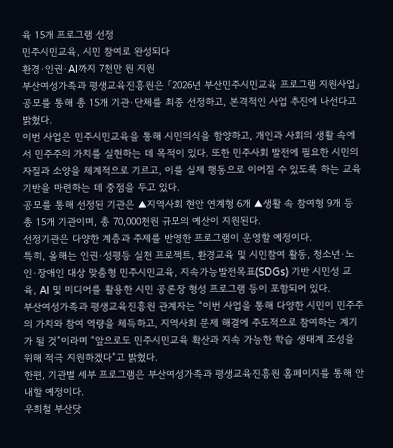육 15개 프로그램 선정
민주시민교육, 시민 참여로 완성되다
환경·인권·AI까지 7천만 원 지원
부산여성가족과 평생교육진흥원은 「2026년 부산민주시민교육 프로그램 지원사업」 공모를 통해 총 15개 기관·단체를 최종 선정하고, 본격적인 사업 추진에 나선다고 밝혔다.
이번 사업은 민주시민교육을 통해 시민의식을 함양하고, 개인과 사회의 생활 속에서 민주주의 가치를 실현하는 데 목적이 있다. 또한 민주사회 발전에 필요한 시민의 자질과 소양을 체계적으로 기르고, 이를 실제 행동으로 이어질 수 있도록 하는 교육 기반을 마련하는 데 중점을 두고 있다.
공모를 통해 선정된 기관은 ▲지역사회 현안 연계형 6개 ▲생활 속 참여형 9개 등 총 15개 기관이며, 총 70,000천원 규모의 예산이 지원된다.
선정기관은 다양한 계층과 주제를 반영한 프로그램이 운영할 예정이다.
특히, 올해는 인권·성평등 실천 프로젝트, 환경교육 및 시민참여 활동, 청소년·노인·장애인 대상 맞춤형 민주시민교육, 지속가능발전목표(SDGs) 기반 시민성 교육, AI 및 미디어를 활용한 시민 공론장 형성 프로그램 등이 포함되어 있다.
부산여성가족과 평생교육진흥원 관계자는 “이번 사업을 통해 다양한 시민이 민주주의 가치와 참여 역량을 체득하고, 지역사회 문제 해결에 주도적으로 참여하는 계기가 될 것”이라며 “앞으로도 민주시민교육 확산과 지속 가능한 학습 생태계 조성을 위해 적극 지원하겠다”고 밝혔다.
한편, 기관별 세부 프로그램은 부산여성가족과 평생교육진흥원 홈페이지를 통해 안내할 예정이다.
우희철 부산닷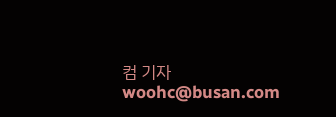컴 기자 woohc@busan.com